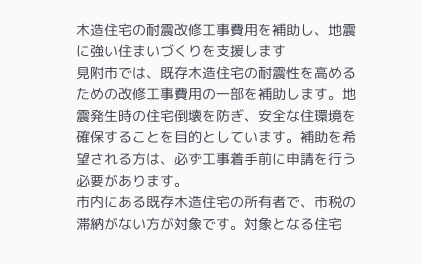木造住宅の耐震改修工事費用を補助し、地震に強い住まいづくりを支援します
見附市では、既存木造住宅の耐震性を高めるための改修工事費用の一部を補助します。地震発生時の住宅倒壊を防ぎ、安全な住環境を確保することを目的としています。補助を希望される方は、必ず工事着手前に申請を行う必要があります。
市内にある既存木造住宅の所有者で、市税の滞納がない方が対象です。対象となる住宅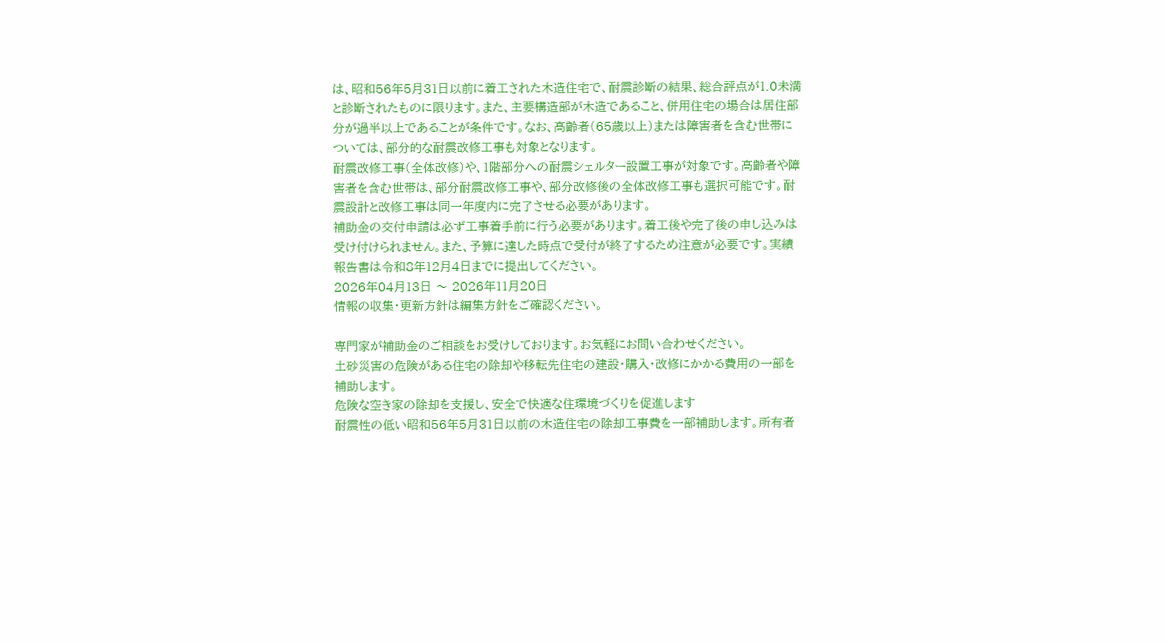は、昭和56年5月31日以前に着工された木造住宅で、耐震診断の結果、総合評点が1.0未満と診断されたものに限ります。また、主要構造部が木造であること、併用住宅の場合は居住部分が過半以上であることが条件です。なお、高齢者(65歳以上)または障害者を含む世帯については、部分的な耐震改修工事も対象となります。
耐震改修工事(全体改修)や、1階部分への耐震シェルター設置工事が対象です。高齢者や障害者を含む世帯は、部分耐震改修工事や、部分改修後の全体改修工事も選択可能です。耐震設計と改修工事は同一年度内に完了させる必要があります。
補助金の交付申請は必ず工事着手前に行う必要があります。着工後や完了後の申し込みは受け付けられません。また、予算に達した時点で受付が終了するため注意が必要です。実績報告書は令和8年12月4日までに提出してください。
2026年04月13日 〜 2026年11月20日
情報の収集・更新方針は編集方針をご確認ください。

専門家が補助金のご相談をお受けしております。お気軽にお問い合わせください。
土砂災害の危険がある住宅の除却や移転先住宅の建設・購入・改修にかかる費用の一部を補助します。
危険な空き家の除却を支援し、安全で快適な住環境づくりを促進します
耐震性の低い昭和56年5月31日以前の木造住宅の除却工事費を一部補助します。所有者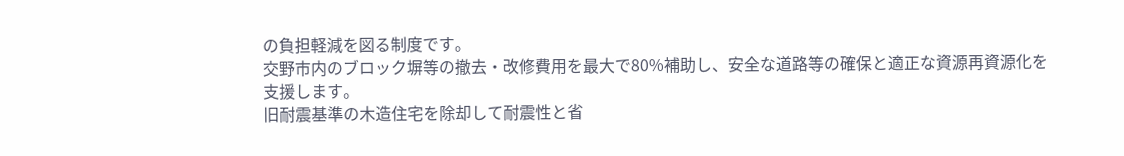の負担軽減を図る制度です。
交野市内のブロック塀等の撤去・改修費用を最大で80%補助し、安全な道路等の確保と適正な資源再資源化を支援します。
旧耐震基準の木造住宅を除却して耐震性と省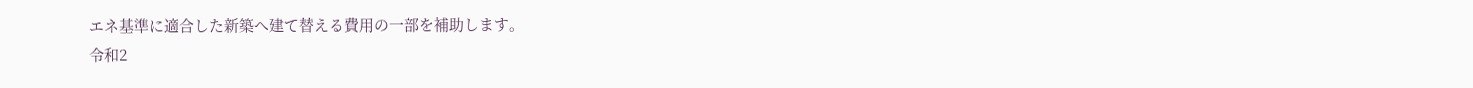エネ基準に適合した新築へ建て替える費用の一部を補助します。
令和2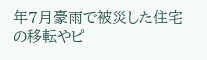年7月豪雨で被災した住宅の移転やピ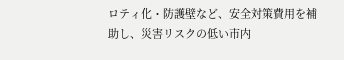ロティ化・防護壁など、安全対策費用を補助し、災害リスクの低い市内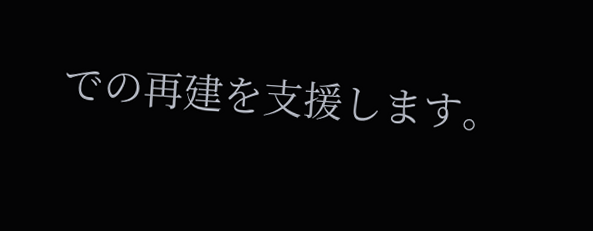での再建を支援します。